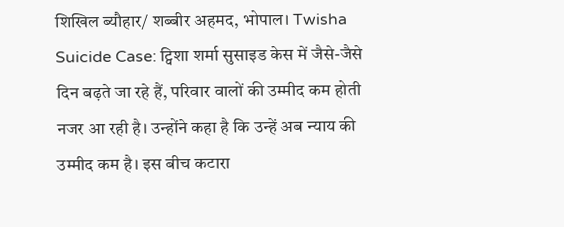शिखिल ब्यौहार/ शब्बीर अहमद, भोपाल। Twisha Suicide Case: ट्विशा शर्मा सुसाइड केस में जैसे-जैसे दिन बढ़ते जा रहे हैं, परिवार वालों की उम्मीद कम होती नजर आ रही है। उन्होंने कहा है कि उन्हें अब न्याय की उम्मीद कम है। इस बीच कटारा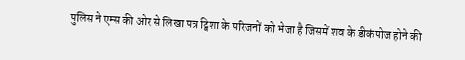पुलिस ने एम्स की ओर से लिखा पत्र ट्विशा के परिजनों को भेजा है जिसमें शव के डीकंपोज होने की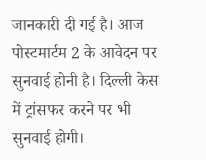जानकारी दी गई है। आज पोस्टमार्टम 2 के आवेदन पर सुनवाई होनी है। दिल्ली केस में ट्रांसफर करने पर भी सुनवाई होगी।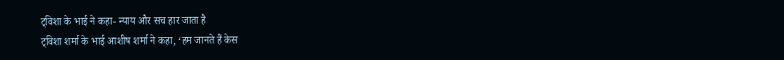ट्विशा के भाई ने कहा- न्याय और सच हार जाता है
ट्विशा शर्मा के भाई आशीष शर्मा ने कहा, ‘हम जानते हैं केस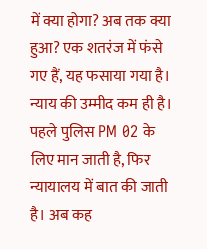में क्या होगा? अब तक क्या हुआ? एक शतरंज में फंसे गए हैं, यह फसाया गया है। न्याय की उम्मीद कम ही है। पहले पुलिस PM 02 के लिए मान जाती है, फिर न्यायालय में बात की जाती है। अब कह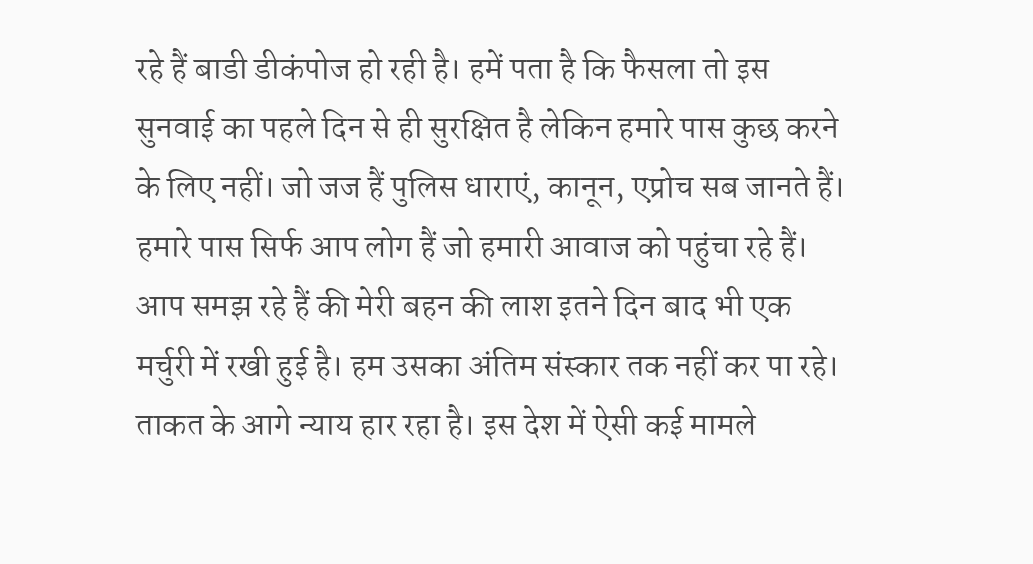रहे हैं बाडी डीकंपोज हो रही है। हमें पता है कि फैसला तो इस सुनवाई का पहले दिन से ही सुरक्षित है लेकिन हमारे पास कुछ करने के लिए नहीं। जो जज हैं पुलिस धाराएं, कानून, एप्रोच सब जानते हैं। हमारे पास सिर्फ आप लोग हैं जो हमारी आवाज को पहुंचा रहे हैं। आप समझ रहे हैं की मेरी बहन की लाश इतने दिन बाद भी एक मर्चुरी में रखी हुई है। हम उसका अंतिम संस्कार तक नहीं कर पा रहे। ताकत के आगे न्याय हार रहा है। इस देश में ऐसी कई मामले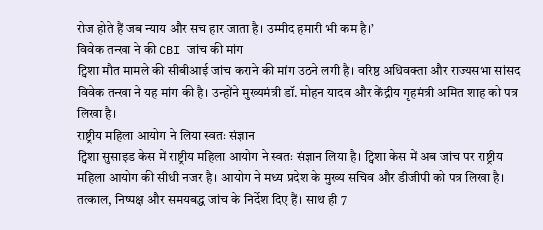रोज होते हैं जब न्याय और सच हार जाता है। उम्मीद हमारी भी कम है।’
विवेक तन्खा ने की CBI जांच की मांग
ट्विशा मौत मामले की सीबीआई जांच कराने की मांग उठने लगी है। वरिष्ठ अधिवक्ता और राज्यसभा सांसद विवेक तन्खा ने यह मांग की है। उन्होंने मुख्यमंत्री डॉ. मोहन यादव और केंद्रीय गृहमंत्री अमित शाह को पत्र लिखा है।
राष्ट्रीय महिला आयोग ने लिया स्वतः संज्ञान
ट्विशा सुसाइड केस में राष्ट्रीय महिला आयोग ने स्वतः संज्ञान लिया है। ट्विशा केस में अब जांच पर राष्ट्रीय महिला आयोग की सीधी नजर है। आयोग ने मध्य प्रदेश के मुख्य सचिव और डीजीपी को पत्र लिखा है। तत्काल, निष्पक्ष और समयबद्ध जांच के निर्देश दिए हैं। साथ ही 7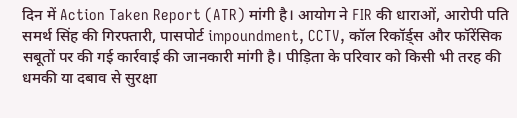दिन में Action Taken Report (ATR) मांगी है। आयोग ने FIR की धाराओं, आरोपी पति समर्थ सिंह की गिरफ्तारी, पासपोर्ट impoundment, CCTV, कॉल रिकॉर्ड्स और फॉरेंसिक सबूतों पर की गई कार्रवाई की जानकारी मांगी है। पीड़िता के परिवार को किसी भी तरह की धमकी या दबाव से सुरक्षा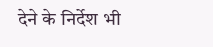देने के निर्देश भी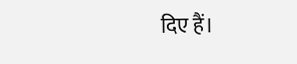दिए हैं।